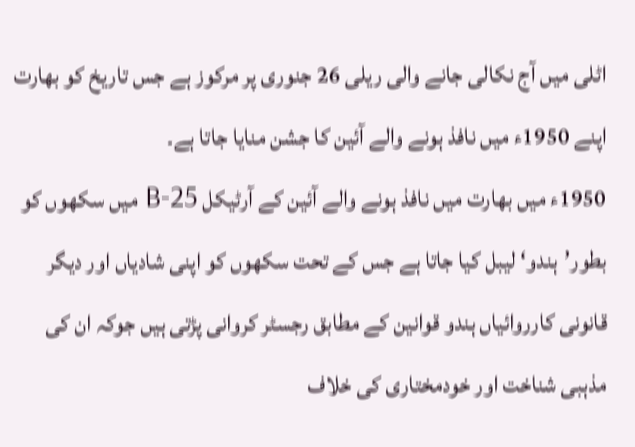اٹلی میں آج نکالی جانے والی ریلی 26 جنوری پر مرکوز ہے جس تاریخ کو بھارت اپنے 1950ء میں نافذ ہونے والے آئین کا جشن منایا جاتا ہے۔
1950ء میں بھارت میں نافذ ہونے والے آئین کے آرٹیکل 25-B میں سکھوں کو بطور’ہندو‘ لیبل کیا جاتا ہے جس کے تحت سکھوں کو اپنی شادیاں اور دیگر قانونی کارروائیاں ہندو قوانین کے مطابق رجسٹر کروانی پڑتی ہیں جوکہ ان کی مذہبی شناخت اور خودمختاری کی خلاف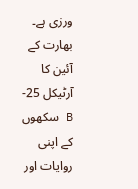ورزی ہے۔
بھارت کے آئین کا آرٹیکل 25-B سکھوں کے اپنی روایات اور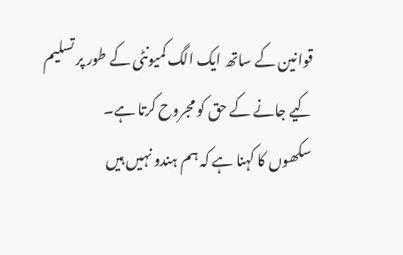قوانین کے ساتھ ایک الگ کمیونٹی کے طور پر تسلیم کیے جانے کے حق کو مجروح کرتا ہے۔
سکھوں کا کہنا ہے کہ ہم ہندو نہیں ہیں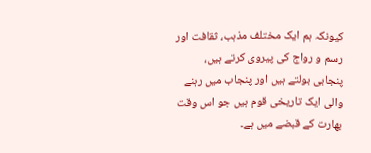کیونکہ ہم ایک مختلف مذہب، ثقافت اور رسم و رواج کی پیروی کرتے ہیں، پنجابی بولتے ہیں اور پنجاب میں رہنے والی ایک تاریخی قوم ہیں جو اس وقت بھارت کے قبضے میں ہے۔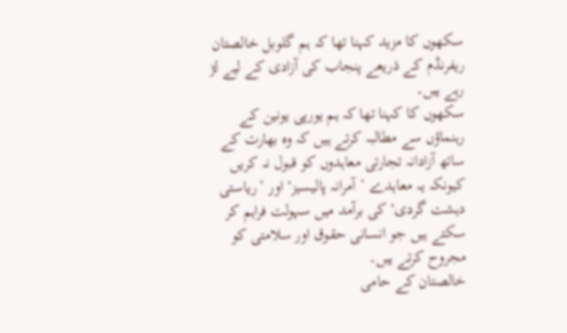سکھوں کا مزید کہنا تھا کہ ہم گلوبل خالصتان ریفرنڈم کے ذریعے پنجاب کی آزادی کے لیے لڑ رہے ہیں۔
سکھوں کا کہنا تھا کہ ہم یورپی یونین کے رہنماؤں سے مطالبہ کرتے ہیں کہ وہ بھارت کے ساتھ آزادانہ تجارتی معاہدوں کو قبول نہ کریں کیونکہ یہ معاہدے ’آمرانہ پالیسیز‘ اور ’ریاستی دہشت گردی‘ کی برآمد میں سہولت فراہم کر سکتے ہیں جو انسانی حقوق اور سلامتی کو مجروح کرتے ہیں۔
خالصتان کے حامی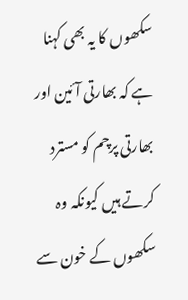سکھوں کا یہ بھی کہنا ہے کہ بھارتی آئین اور بھارتی پرچم کو مسترد کرتے ہیں کیونکہ وہ سکھوں کے خون سے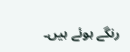رنگے ہوئے ہیں۔